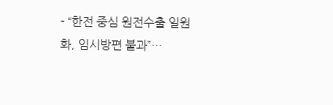- “한전 중심 원전수출 일원화, 임시방편 불과”…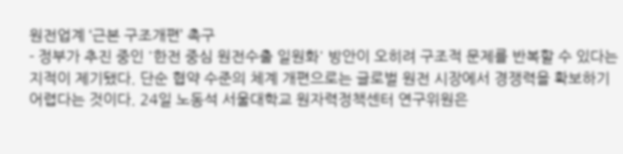원전업계 ‘근본 구조개편’ 촉구
- 정부가 추진 중인 '한전 중심 원전수출 일원화' 방안이 오히려 구조적 문제를 반복할 수 있다는 지적이 제기됐다. 단순 협약 수준의 체계 개편으로는 글로벌 원전 시장에서 경쟁력을 확보하기 어렵다는 것이다. 24일 노동석 서울대학교 원자력정책센터 연구위원은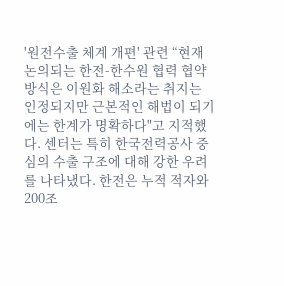'원전수출 체계 개편' 관련 “현재 논의되는 한전-한수원 협력 협약 방식은 이원화 해소라는 취지는 인정되지만 근본적인 해법이 되기에는 한계가 명확하다"고 지적했다. 센터는 특히 한국전력공사 중심의 수출 구조에 대해 강한 우려를 나타냈다. 한전은 누적 적자와 200조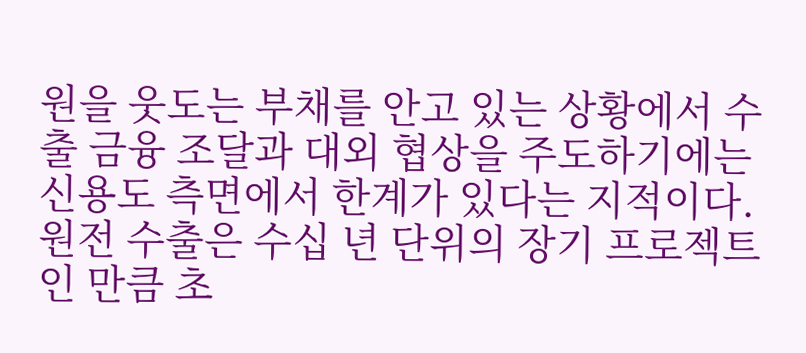원을 웃도는 부채를 안고 있는 상황에서 수출 금융 조달과 대외 협상을 주도하기에는 신용도 측면에서 한계가 있다는 지적이다. 원전 수출은 수십 년 단위의 장기 프로젝트인 만큼 초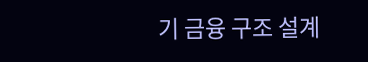기 금융 구조 설계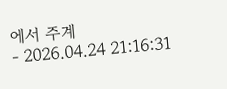에서 주계
- 2026.04.24 21:16:31